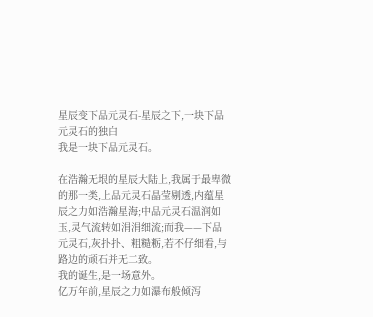星辰变下品元灵石-星辰之下,一块下品元灵石的独白
我是一块下品元灵石。

在浩瀚无垠的星辰大陆上,我属于最卑微的那一类,上品元灵石晶莹剔透,内蕴星辰之力如浩瀚星海;中品元灵石温润如玉,灵气流转如涓涓细流;而我——下品元灵石,灰扑扑、粗糙粝,若不仔细看,与路边的顽石并无二致。
我的诞生,是一场意外。
亿万年前,星辰之力如瀑布般倾泻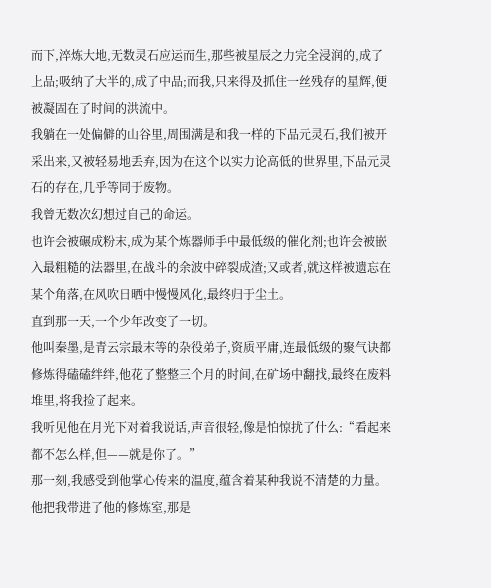而下,淬炼大地,无数灵石应运而生,那些被星辰之力完全浸润的,成了上品;吸纳了大半的,成了中品;而我,只来得及抓住一丝残存的星辉,便被凝固在了时间的洪流中。
我躺在一处偏僻的山谷里,周围满是和我一样的下品元灵石,我们被开采出来,又被轻易地丢弃,因为在这个以实力论高低的世界里,下品元灵石的存在,几乎等同于废物。
我曾无数次幻想过自己的命运。
也许会被碾成粉末,成为某个炼器师手中最低级的催化剂;也许会被嵌入最粗糙的法器里,在战斗的余波中碎裂成渣;又或者,就这样被遗忘在某个角落,在风吹日晒中慢慢风化,最终归于尘土。
直到那一天,一个少年改变了一切。
他叫秦墨,是青云宗最末等的杂役弟子,资质平庸,连最低级的聚气诀都修炼得磕磕绊绊,他花了整整三个月的时间,在矿场中翻找,最终在废料堆里,将我捡了起来。
我听见他在月光下对着我说话,声音很轻,像是怕惊扰了什么:“看起来都不怎么样,但——就是你了。”
那一刻,我感受到他掌心传来的温度,蕴含着某种我说不清楚的力量。
他把我带进了他的修炼室,那是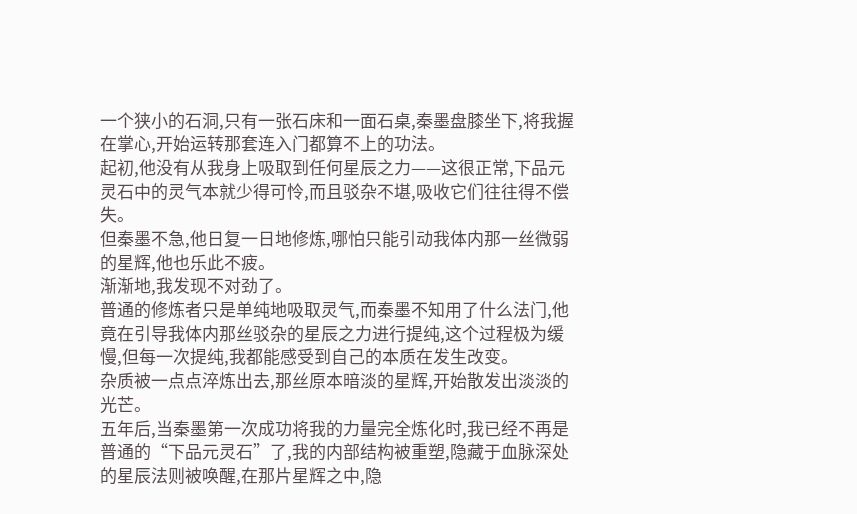一个狭小的石洞,只有一张石床和一面石桌,秦墨盘膝坐下,将我握在掌心,开始运转那套连入门都算不上的功法。
起初,他没有从我身上吸取到任何星辰之力——这很正常,下品元灵石中的灵气本就少得可怜,而且驳杂不堪,吸收它们往往得不偿失。
但秦墨不急,他日复一日地修炼,哪怕只能引动我体内那一丝微弱的星辉,他也乐此不疲。
渐渐地,我发现不对劲了。
普通的修炼者只是单纯地吸取灵气,而秦墨不知用了什么法门,他竟在引导我体内那丝驳杂的星辰之力进行提纯,这个过程极为缓慢,但每一次提纯,我都能感受到自己的本质在发生改变。
杂质被一点点淬炼出去,那丝原本暗淡的星辉,开始散发出淡淡的光芒。
五年后,当秦墨第一次成功将我的力量完全炼化时,我已经不再是普通的“下品元灵石”了,我的内部结构被重塑,隐藏于血脉深处的星辰法则被唤醒,在那片星辉之中,隐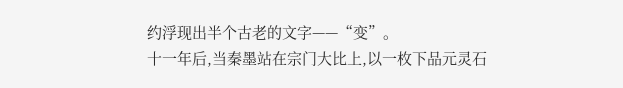约浮现出半个古老的文字——“变”。
十一年后,当秦墨站在宗门大比上,以一枚下品元灵石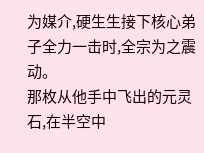为媒介,硬生生接下核心弟子全力一击时,全宗为之震动。
那枚从他手中飞出的元灵石,在半空中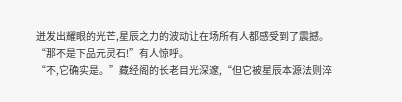迸发出耀眼的光芒,星辰之力的波动让在场所有人都感受到了震撼。
“那不是下品元灵石!”有人惊呼。
“不,它确实是。”藏经阁的长老目光深邃,“但它被星辰本源法则淬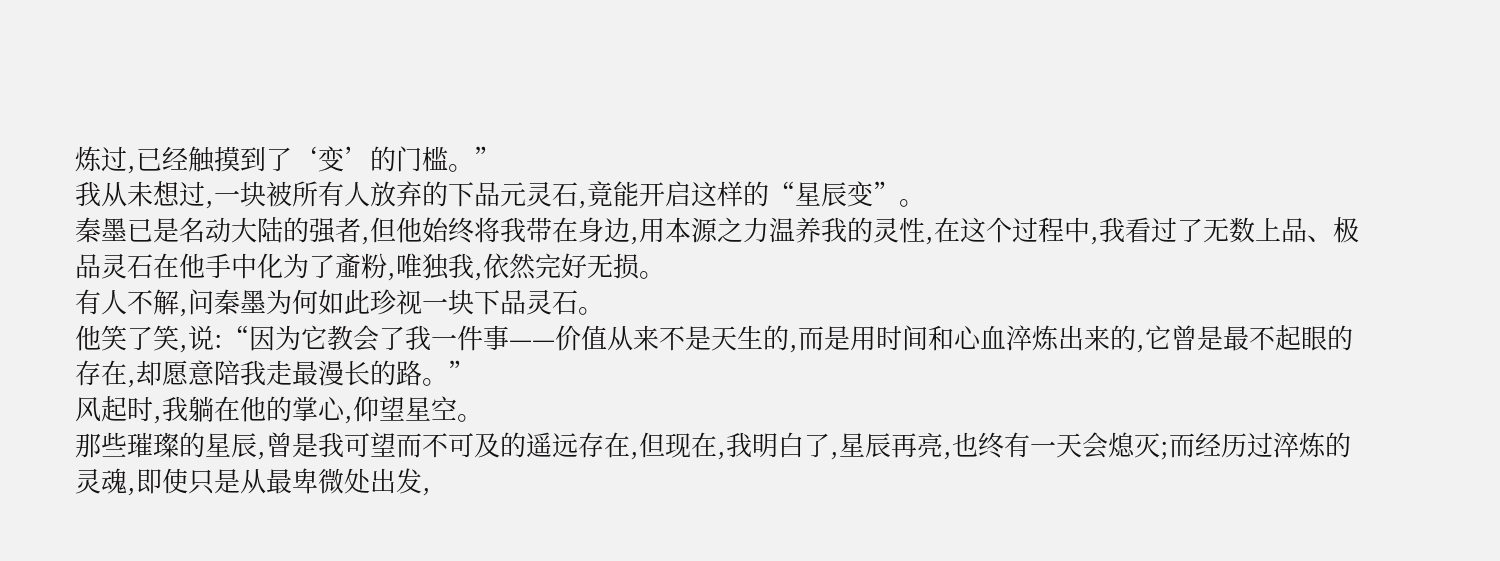炼过,已经触摸到了‘变’的门槛。”
我从未想过,一块被所有人放弃的下品元灵石,竟能开启这样的“星辰变”。
秦墨已是名动大陆的强者,但他始终将我带在身边,用本源之力温养我的灵性,在这个过程中,我看过了无数上品、极品灵石在他手中化为了齑粉,唯独我,依然完好无损。
有人不解,问秦墨为何如此珍视一块下品灵石。
他笑了笑,说:“因为它教会了我一件事——价值从来不是天生的,而是用时间和心血淬炼出来的,它曾是最不起眼的存在,却愿意陪我走最漫长的路。”
风起时,我躺在他的掌心,仰望星空。
那些璀璨的星辰,曾是我可望而不可及的遥远存在,但现在,我明白了,星辰再亮,也终有一天会熄灭;而经历过淬炼的灵魂,即使只是从最卑微处出发,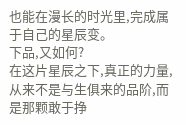也能在漫长的时光里,完成属于自己的星辰变。
下品,又如何?
在这片星辰之下,真正的力量,从来不是与生俱来的品阶,而是那颗敢于挣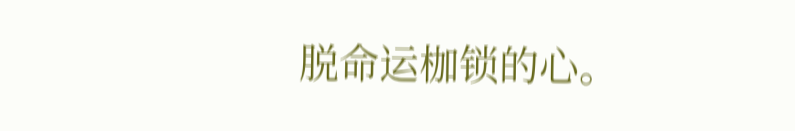脱命运枷锁的心。